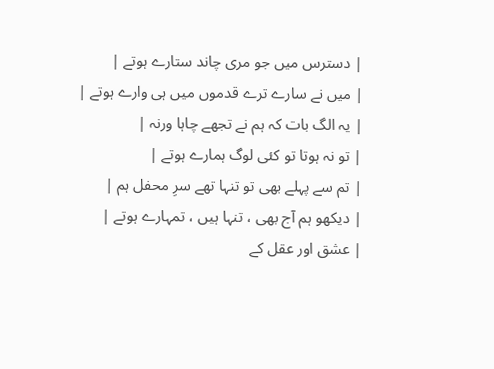| دسترس میں جو مری چاند ستارے ہوتے |
| میں نے سارے ترے قدموں میں ہی وارے ہوتے |
| یہ الگ بات کہ ہم نے تجھے چاہا ورنہ |
| تو نہ ہوتا تو کئی لوگ ہمارے ہوتے |
| تم سے پہلے بھی تو تنہا تھے سرِ محفل ہم |
| دیکھو ہم آج بھی ، تنہا ہیں ، تمہارے ہوتے |
| عشق اور عقل کے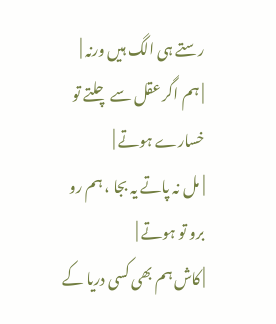رستے ہی الگ ہیں ورنہ |
| ہم اگر عقل سے چلتے تو خسارے ہوتے |
| مل نہ پاتے یہ بجا ، ہم رو برو تو ہوتے |
| کاش ہم بھی کسی دریا کے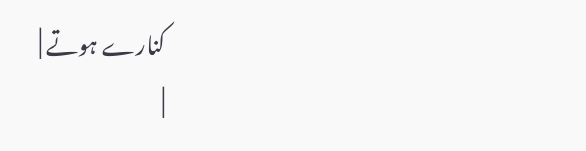کنارے ہوتے |
|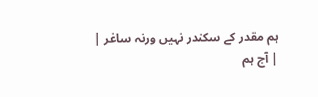ہم مقدر کے سکندر نہیں ورنہ ساغر |
| آج ہم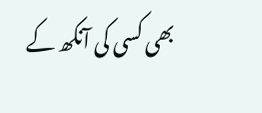بھی کسی کی آنکھ کے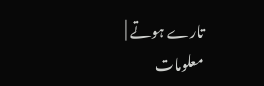تارے ہوتے |
معلومات